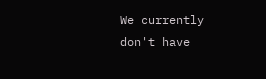We currently don't have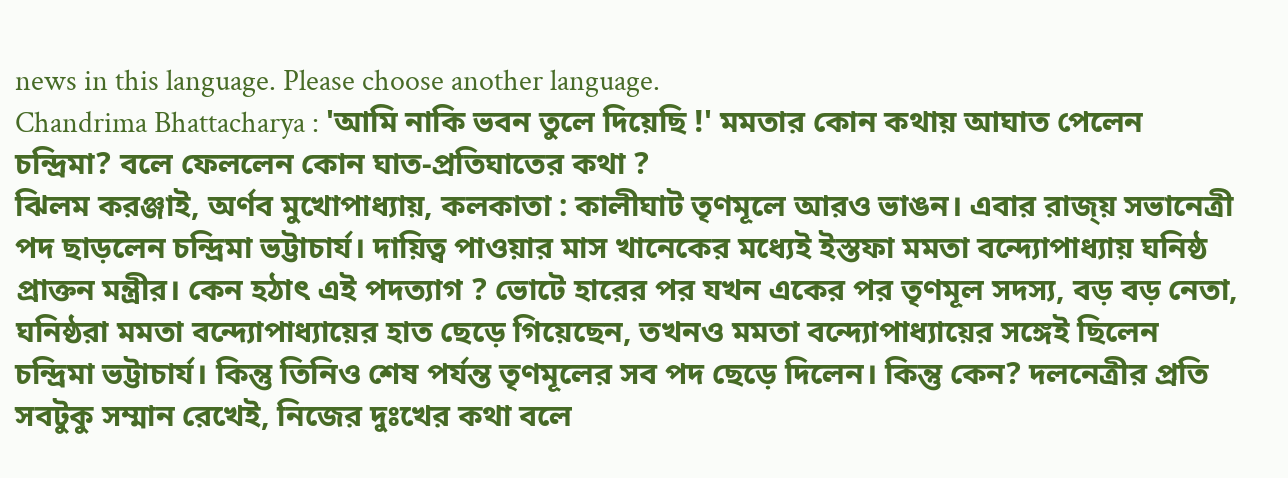news in this language. Please choose another language.
Chandrima Bhattacharya : 'আমি নাকি ভবন তুলে দিয়েছি !' মমতার কোন কথায় আঘাত পেলেন চন্দ্রিমা? বলে ফেললেন কোন ঘাত-প্রতিঘাতের কথা ?
ঝিলম করঞ্জাই, অর্ণব মুখোপাধ্যায়, কলকাতা : কালীঘাট তৃণমূলে আরও ভাঙন। এবার রাজ্য় সভানেত্রী পদ ছাড়লেন চন্দ্রিমা ভট্টাচার্য। দায়িত্ব পাওয়ার মাস খানেকের মধ্যেই ইস্তফা মমতা বন্দ্যোপাধ্যায় ঘনিষ্ঠ প্রাক্তন মন্ত্রীর। কেন হঠাৎ এই পদত্যাগ ? ভোটে হারের পর যখন একের পর তৃণমূল সদস্য, বড় বড় নেতা, ঘনিষ্ঠরা মমতা বন্দ্যোপাধ্যায়ের হাত ছেড়ে গিয়েছেন, তখনও মমতা বন্দ্যোপাধ্যায়ের সঙ্গেই ছিলেন চন্দ্রিমা ভট্টাচার্য। কিন্তু তিনিও শেষ পর্যন্ত তৃণমূলের সব পদ ছেড়ে দিলেন। কিন্তু কেন? দলনেত্রীর প্রতি সবটুকু সম্মান রেখেই, নিজের দুঃখের কথা বলে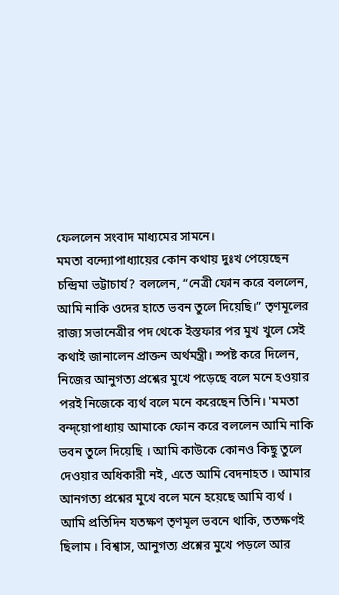ফেললেন সংবাদ মাধ্যমের সামনে।
মমতা বন্দ্যোপাধ্যায়ের কোন কথায় দুঃখ পেয়েছেন চন্দ্রিমা ভট্টাচার্য? বললেন, “নেত্রী ফোন করে বললেন, আমি নাকি ওদের হাতে ভবন তুলে দিয়েছি।” তৃণমূলের রাজ্য সভানেত্রীর পদ থেকে ইস্তফার পর মুখ খুলে সেই কথাই জানালেন প্রাক্তন অর্থমন্ত্রী। স্পষ্ট করে দিলেন, নিজের আনুগত্য প্রশ্নের মুখে পড়েছে বলে মনে হওয়ার পরই নিজেকে ব্যর্থ বলে মনে করেছেন তিনি। 'মমতা বন্দ্য়োপাধ্যায় আমাকে ফোন করে বললেন আমি নাকি ভবন তুলে দিয়েছি । আমি কাউকে কোনও কিছু তুলে দেওয়ার অধিকারী নই, এতে আমি বেদনাহত । আমার আনগত্য প্রশ্নের মুখে বলে মনে হয়েছে আমি ব্যর্থ । আমি প্রতিদিন যতক্ষণ তৃণমূল ভবনে থাকি, ততক্ষণই ছিলাম । বিশ্বাস, আনুগত্য প্রশ্নের মুখে পড়লে আর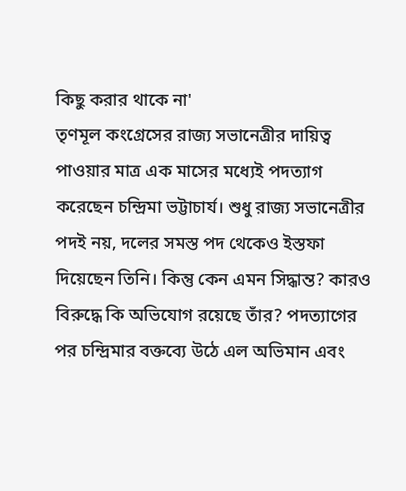কিছু করার থাকে না'
তৃণমূল কংগ্রেসের রাজ্য সভানেত্রীর দায়িত্ব পাওয়ার মাত্র এক মাসের মধ্যেই পদত্যাগ করেছেন চন্দ্রিমা ভট্টাচার্য। শুধু রাজ্য সভানেত্রীর পদই নয়, দলের সমস্ত পদ থেকেও ইস্তফা দিয়েছেন তিনি। কিন্তু কেন এমন সিদ্ধান্ত? কারও বিরুদ্ধে কি অভিযোগ রয়েছে তাঁর? পদত্যাগের পর চন্দ্রিমার বক্তব্যে উঠে এল অভিমান এবং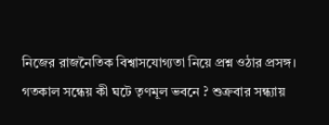নিজের রাজনৈতিক বিশ্বাসযোগ্যতা নিয়ে প্রশ্ন ওঠার প্রসঙ্গ।
গতকাল সন্ধেয় কী ঘটে তৃণমূল ভবনে ? শুক্রবার সন্ধ্যায়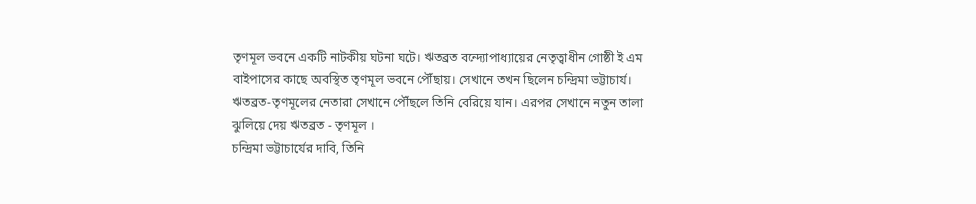তৃণমূল ভবনে একটি নাটকীয় ঘটনা ঘটে। ঋতব্রত বন্দ্যোপাধ্যায়ের নেতৃত্বাধীন গোষ্ঠী ই এম বাইপাসের কাছে অবস্থিত তৃণমূল ভবনে পৌঁছায়। সেখানে তখন ছিলেন চন্দ্রিমা ভট্টাচার্য। ঋতব্রত-তৃণমূলের নেতারা সেখানে পৌঁছলে তিনি বেরিয়ে যান। এরপর সেখানে নতুন তালা ঝুলিয়ে দেয় ঋতব্রত - তৃণমূল ।
চন্দ্রিমা ভট্টাচার্যের দাবি, তিনি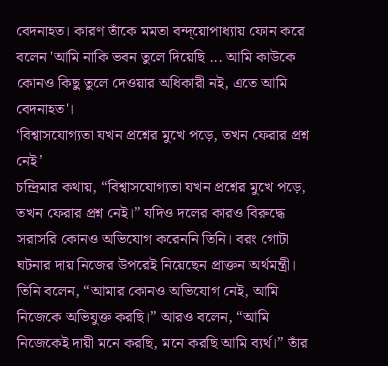বেদনাহত। কারণ তাঁকে মমতা বন্দ্য়োপাধ্যায় ফোন করে বলেন 'আমি নাকি ভবন তুলে দিয়েছি ... আমি কাউকে কোনও কিছু তুলে দেওয়ার অধিকারী নই, এতে আমি বেদনাহত'।
‘বিশ্বাসযোগ্যতা যখন প্রশ্নের মুখে পড়ে, তখন ফেরার প্রশ্ন নেই’
চন্দ্রিমার কথায়, “বিশ্বাসযোগ্যতা যখন প্রশ্নের মুখে পড়ে, তখন ফেরার প্রশ্ন নেই।” যদিও দলের কারও বিরুদ্ধে সরাসরি কোনও অভিযোগ করেননি তিনি। বরং গোটা ঘটনার দায় নিজের উপরেই নিয়েছেন প্রাক্তন অর্থমন্ত্রী। তিনি বলেন, “আমার কোনও অভিযোগ নেই, আমি নিজেকে অভিযুক্ত করছি।” আরও বলেন, “আমি নিজেকেই দায়ী মনে করছি, মনে করছি আমি ব্যর্থ।” তাঁর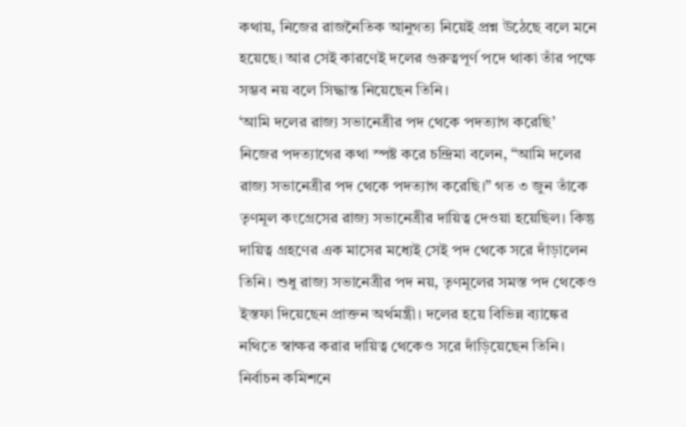কথায়, নিজের রাজনৈতিক আনুগত্য নিয়েই প্রশ্ন উঠেছে বলে মনে হয়েছে। আর সেই কারণেই দলের গুরুত্বপূর্ণ পদে থাকা তাঁর পক্ষে সম্ভব নয় বলে সিদ্ধান্ত নিয়েছেন তিনি।
‘আমি দলের রাজ্য সভানেত্রীর পদ থেকে পদত্যাগ করেছি’
নিজের পদত্যাগের কথা স্পষ্ট করে চন্দ্রিমা বলেন, “আমি দলের রাজ্য সভানেত্রীর পদ থেকে পদত্যাগ করেছি।” গত ৩ জুন তাঁকে তৃণমূল কংগ্রেসের রাজ্য সভানেত্রীর দায়িত্ব দেওয়া হয়েছিল। কিন্তু দায়িত্ব গ্রহণের এক মাসের মধ্যেই সেই পদ থেকে সরে দাঁড়ালেন তিনি। শুধু রাজ্য সভানেত্রীর পদ নয়, তৃণমূলের সমস্ত পদ থেকেও ইস্তফা দিয়েছেন প্রাক্তন অর্থমন্ত্রী। দলের হয়ে বিভিন্ন ব্যাঙ্কের নথিতে স্বাক্ষর করার দায়িত্ব থেকেও সরে দাঁড়িয়েছেন তিনি। নির্বাচন কমিশনে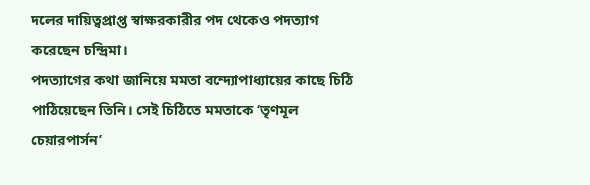দলের দায়িত্বপ্রাপ্ত স্বাক্ষরকারীর পদ থেকেও পদত্যাগ করেছেন চন্দ্রিমা।
পদত্যাগের কথা জানিয়ে মমতা বন্দ্যোপাধ্যায়ের কাছে চিঠি পাঠিয়েছেন তিনি। সেই চিঠিতে মমতাকে ‘তৃণমূল চেয়ারপার্সন’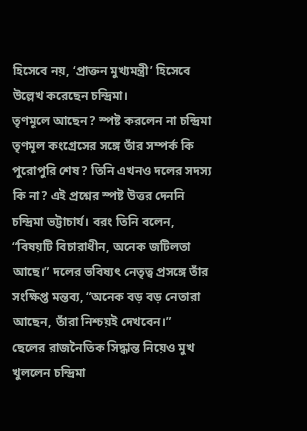হিসেবে নয়, ‘প্রাক্তন মুখ্যমন্ত্রী’ হিসেবে উল্লেখ করেছেন চন্দ্রিমা।
তৃণমূলে আছেন? স্পষ্ট করলেন না চন্দ্রিমা
তৃণমূল কংগ্রেসের সঙ্গে তাঁর সম্পর্ক কি পুরোপুরি শেষ? তিনি এখনও দলের সদস্য কি না? এই প্রশ্নের স্পষ্ট উত্তর দেননি চন্দ্রিমা ভট্টাচার্য। বরং তিনি বলেন, “বিষয়টি বিচারাধীন, অনেক জটিলতা আছে।” দলের ভবিষ্যৎ নেতৃত্ব প্রসঙ্গে তাঁর সংক্ষিপ্ত মন্তব্য, “অনেক বড় বড় নেতারা আছেন, তাঁরা নিশ্চয়ই দেখবেন।”
ছেলের রাজনৈতিক সিদ্ধান্ত নিয়েও মুখ খুললেন চন্দ্রিমা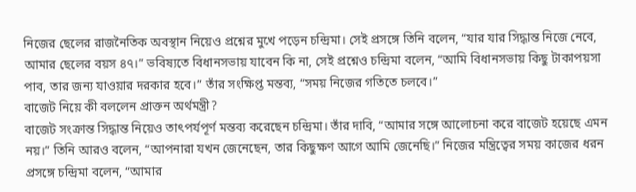নিজের ছেলের রাজনৈতিক অবস্থান নিয়েও প্রশ্নের মুখে পড়েন চন্দ্রিমা। সেই প্রসঙ্গে তিনি বলেন, “যার যার সিদ্ধান্ত নিজে নেবে, আমার ছেলের বয়স ৪৭।” ভবিষ্যতে বিধানসভায় যাবেন কি না, সেই প্রশ্নেও চন্দ্রিমা বলেন, “আমি বিধানসভায় কিছু টাকাপয়সা পাব, তার জন্য যাওয়ার দরকার হবে।” তাঁর সংক্ষিপ্ত মন্তব্য, “সময় নিজের গতিতে চলবে।”
বাজেট নিয়ে কী বললেন প্রাক্তন অর্থমন্ত্রী?
বাজেট সংক্রান্ত সিদ্ধান্ত নিয়েও তাৎপর্যপূর্ণ মন্তব্য করেছেন চন্দ্রিমা। তাঁর দাবি, “আমার সঙ্গে আলোচনা করে বাজেট হয়েছে এমন নয়।” তিনি আরও বলেন, “আপনারা যখন জেনেছেন, তার কিছুক্ষণ আগে আমি জেনেছি।” নিজের মন্ত্রিত্বের সময় কাজের ধরন প্রসঙ্গে চন্দ্রিমা বলেন, “আমার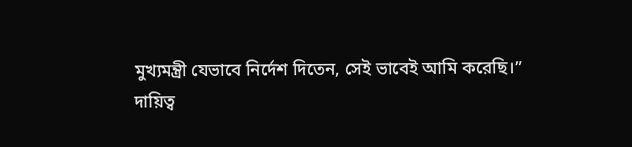মুখ্যমন্ত্রী যেভাবে নির্দেশ দিতেন, সেই ভাবেই আমি করেছি।”
দায়িত্ব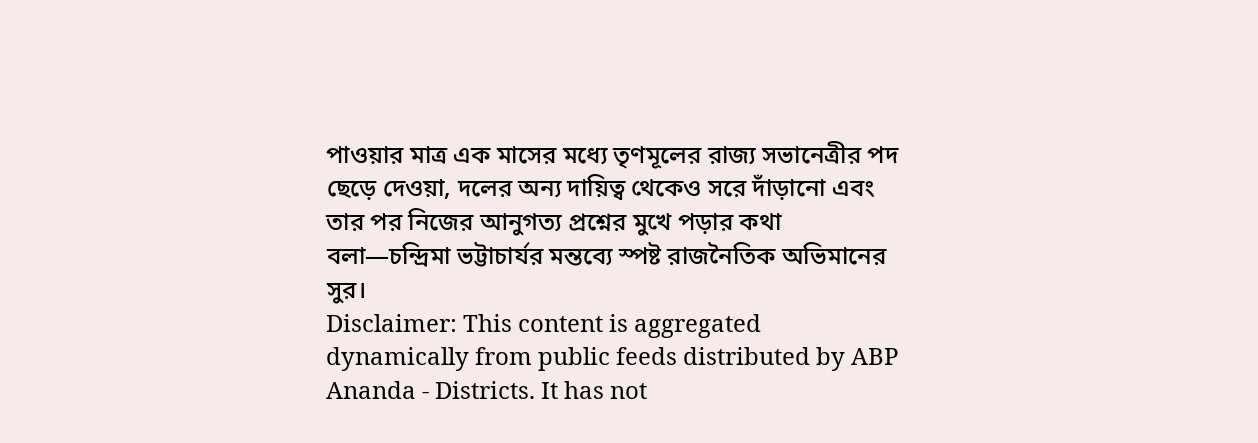পাওয়ার মাত্র এক মাসের মধ্যে তৃণমূলের রাজ্য সভানেত্রীর পদ ছেড়ে দেওয়া, দলের অন্য দায়িত্ব থেকেও সরে দাঁড়ানো এবং তার পর নিজের আনুগত্য প্রশ্নের মুখে পড়ার কথা বলা—চন্দ্রিমা ভট্টাচার্যর মন্তব্যে স্পষ্ট রাজনৈতিক অভিমানের সুর।
Disclaimer: This content is aggregated dynamically from public feeds distributed by ABP Ananda - Districts. It has not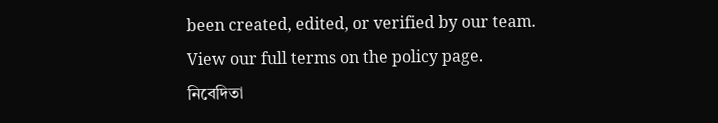been created, edited, or verified by our team. View our full terms on the policy page.
নিবেদিতা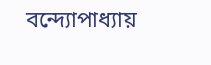বন্দ্যোপাধ্যায়